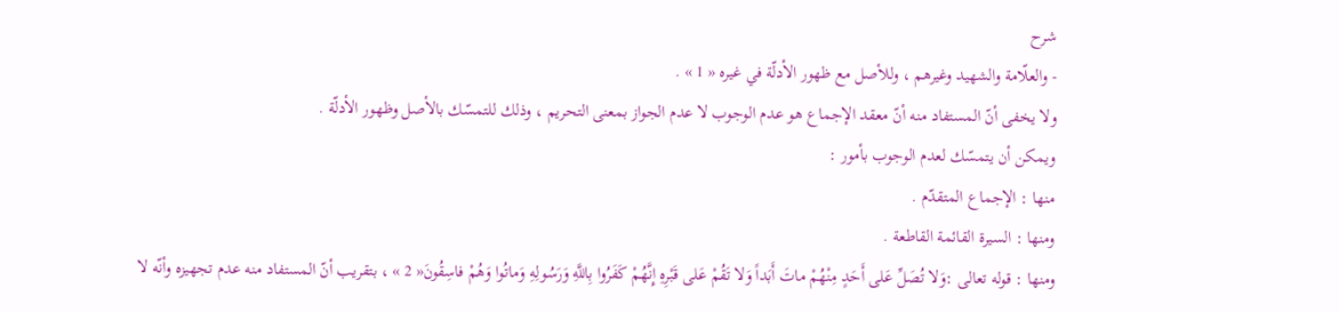شرح
- والعلّامة والشهيد وغيرهم ، وللأصل مع ظهور الأدلّة في غيره « 1 » .
ولا يخفى أنّ المستفاد منه أنّ معقد الإجماع هو عدم الوجوب لا عدم الجواز بمعنى التحريم ، وذلك للتمسّك بالأصل وظهور الأدلّة .
ويمكن أن يتمسّك لعدم الوجوب بأمور :
منها : الإجماع المتقدّم .
ومنها : السيرة القائمة القاطعة .
ومنها : قوله تعالى :وَلا تُصَلِّ عَلى أَحَدٍ مِنْهُمْ ماتَ أَبَداً وَلا تَقُمْ عَلى قَبْرِهِ إِنَّهُمْ كَفَرُوا بِاللَّهِ وَرَسُولِهِ وَماتُوا وَهُمْ فاسِقُونَ« 2 » ، بتقريب أنّ المستفاد منه عدم تجهيزه وأنّه لا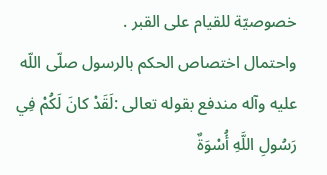خصوصيّة للقيام على القبر .
واحتمال اختصاص الحكم بالرسول صلّى اللّه عليه وآله مندفع بقوله تعالى :لَقَدْ كانَ لَكُمْ فِي رَسُولِ اللَّهِ أُسْوَةٌ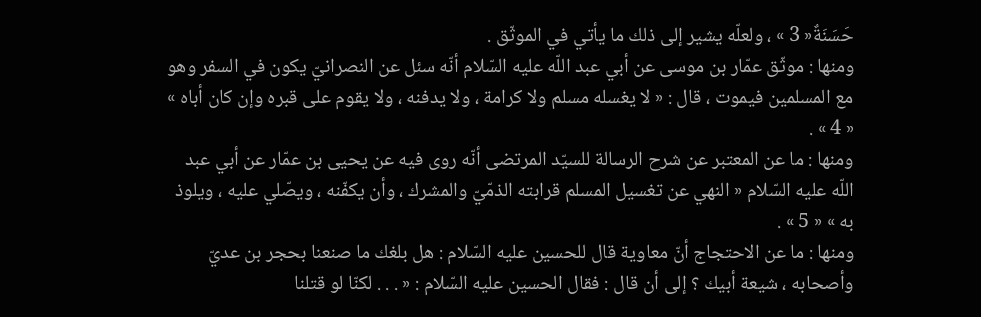حَسَنَةٌ« 3 » ، ولعلّه يشير إلى ذلك ما يأتي في الموثّق .
ومنها : موثّق عمّار بن موسى عن أبي عبد اللّه عليه السّلام أنّه سئل عن النصرانيّ يكون في السفر وهو مع المسلمين فيموت ، قال : « لا يغسله مسلم ولا كرامة ، ولا يدفنه ، ولا يقوم على قبره وإن كان أباه » « 4 » .
ومنها : ما عن المعتبر عن شرح الرسالة للسيّد المرتضى أنّه روى فيه عن يحيى بن عمّار عن أبي عبد اللّه عليه السّلام « النهي عن تغسيل المسلم قرابته الذمّيّ والمشرك ، وأن يكفّنه ، ويصّلي عليه ، ويلوذ به » « 5 » .
ومنها : ما عن الاحتجاج أنّ معاوية قال للحسين عليه السّلام : هل بلغك ما صنعنا بحجر بن عديّ وأصحابه ، شيعة أبيك ؟ إلى أن قال : فقال الحسين عليه السّلام : « . . . لكنّا لو قتلنا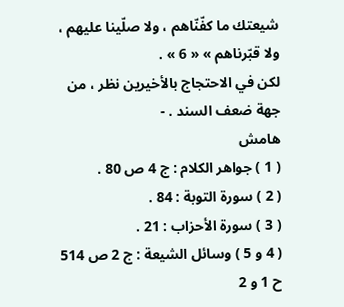شيعتك ما كفّنّاهم ، ولا صلّينا عليهم ، ولا قبّرناهم » « 6 » .
لكن في الاحتجاج بالأخيرين نظر ، من جهة ضعف السند . -
هامش
( 1 ) جواهر الكلام : ج 4 ص 80 .
( 2 ) سورة التوبة : 84 .
( 3 ) سورة الأحزاب : 21 .
( 4 و 5 ) وسائل الشيعة : ج 2 ص 514 ح 1 و 2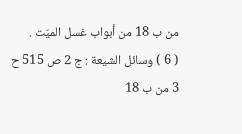من ب 18 من أبواب غسل الميّت .
( 6 ) وسائل الشيعة : ج 2 ص 515 ح 3 من ب 18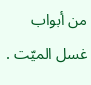من أبواب غسل الميّت .